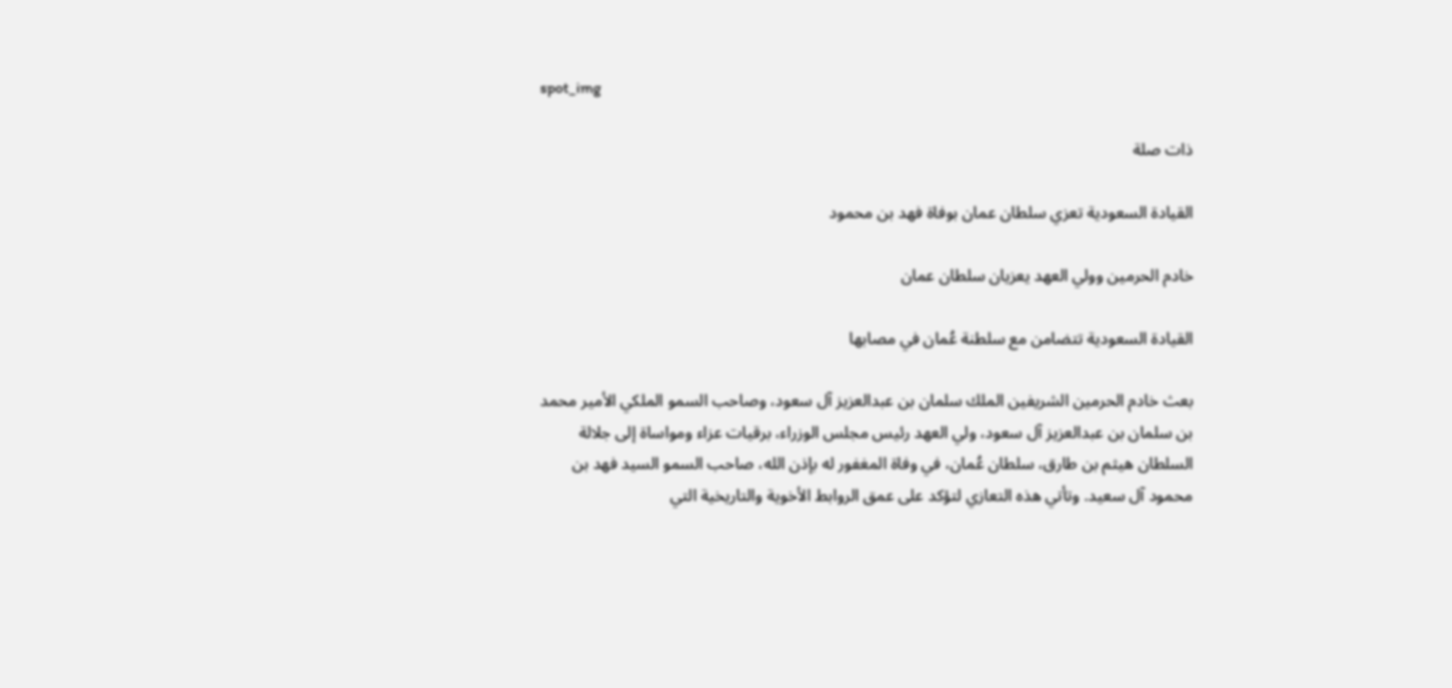spot_img

ذات صلة

القيادة السعودية تعزي سلطان عمان بوفاة فهد بن محمود

خادم الحرمين وولي العهد يعزيان سلطان عمان

القيادة السعودية تتضامن مع سلطنة عُمان في مصابها

بعث خادم الحرمين الشريفين الملك سلمان بن عبدالعزيز آل سعود، وصاحب السمو الملكي الأمير محمد بن سلمان بن عبدالعزيز آل سعود، ولي العهد رئيس مجلس الوزراء، برقيات عزاء ومواساة إلى جلالة السلطان هيثم بن طارق، سلطان عُمان، في وفاة المغفور له بإذن الله، صاحب السمو السيد فهد بن محمود آل سعيد. وتأتي هذه التعازي لتؤكد على عمق الروابط الأخوية والتاريخية التي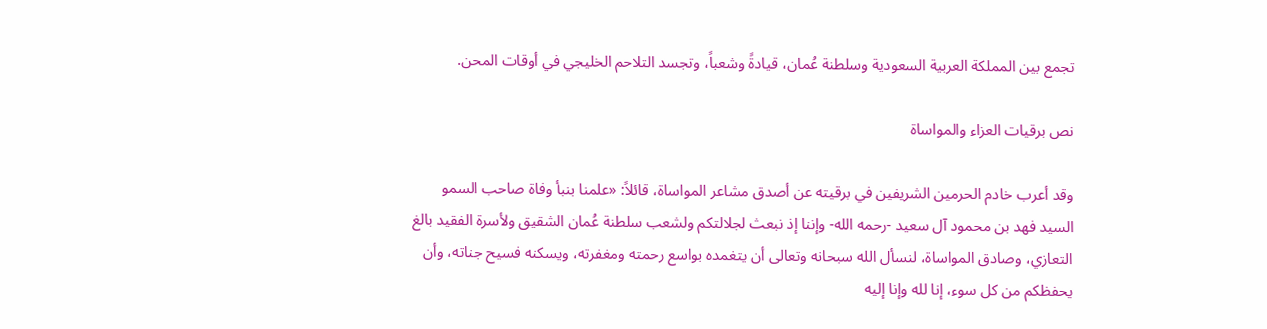تجمع بين المملكة العربية السعودية وسلطنة عُمان، قيادةً وشعباً، وتجسد التلاحم الخليجي في أوقات المحن.

نص برقيات العزاء والمواساة

وقد أعرب خادم الحرمين الشريفين في برقيته عن أصدق مشاعر المواساة، قائلاً: «علمنا بنبأ وفاة صاحب السمو السيد فهد بن محمود آل سعيد -رحمه الله- وإننا إذ نبعث لجلالتكم ولشعب سلطنة عُمان الشقيق ولأسرة الفقيد بالغ التعازي، وصادق المواساة، لنسأل الله سبحانه وتعالى أن يتغمده بواسع رحمته ومغفرته، ويسكنه فسيح جناته، وأن يحفظكم من كل سوء، إنا لله وإنا إليه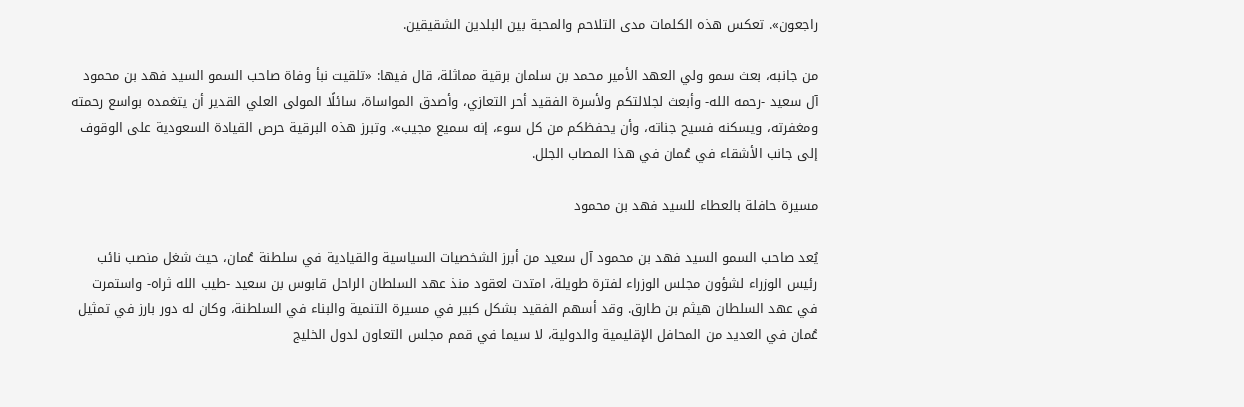راجعون». تعكس هذه الكلمات مدى التلاحم والمحبة بين البلدين الشقيقين.

من جانبه، بعث سمو ولي العهد الأمير محمد بن سلمان برقية مماثلة، قال فيها: «تلقيت نبأ وفاة صاحب السمو السيد فهد بن محمود آل سعيد -رحمه الله- وأبعث لجلالتكم ولأسرة الفقيد أحر التعازي، وأصدق المواساة، سائلًا المولى العلي القدير أن يتغمده بواسع رحمته ومغفرته، ويسكنه فسيح جناته، وأن يحفظكم من كل سوء، إنه سميع مجيب». وتبرز هذه البرقية حرص القيادة السعودية على الوقوف إلى جانب الأشقاء في عُمان في هذا المصاب الجلل.

مسيرة حافلة بالعطاء للسيد فهد بن محمود

يُعد صاحب السمو السيد فهد بن محمود آل سعيد من أبرز الشخصيات السياسية والقيادية في سلطنة عُمان، حيث شغل منصب نائب رئيس الوزراء لشؤون مجلس الوزراء لفترة طويلة، امتدت لعقود منذ عهد السلطان الراحل قابوس بن سعيد -طيب الله ثراه- واستمرت في عهد السلطان هيثم بن طارق. وقد أسهم الفقيد بشكل كبير في مسيرة التنمية والبناء في السلطنة، وكان له دور بارز في تمثيل عُمان في العديد من المحافل الإقليمية والدولية، لا سيما في قمم مجلس التعاون لدول الخليج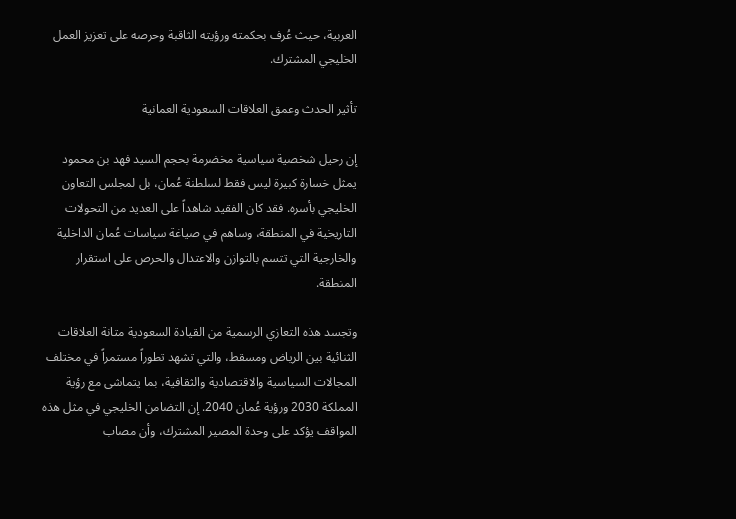العربية، حيث عُرف بحكمته ورؤيته الثاقبة وحرصه على تعزيز العمل الخليجي المشترك.

تأثير الحدث وعمق العلاقات السعودية العمانية

إن رحيل شخصية سياسية مخضرمة بحجم السيد فهد بن محمود يمثل خسارة كبيرة ليس فقط لسلطنة عُمان، بل لمجلس التعاون الخليجي بأسره. فقد كان الفقيد شاهداً على العديد من التحولات التاريخية في المنطقة، وساهم في صياغة سياسات عُمان الداخلية والخارجية التي تتسم بالتوازن والاعتدال والحرص على استقرار المنطقة.

وتجسد هذه التعازي الرسمية من القيادة السعودية متانة العلاقات الثنائية بين الرياض ومسقط، والتي تشهد تطوراً مستمراً في مختلف المجالات السياسية والاقتصادية والثقافية، بما يتماشى مع رؤية المملكة 2030 ورؤية عُمان 2040. إن التضامن الخليجي في مثل هذه المواقف يؤكد على وحدة المصير المشترك، وأن مصاب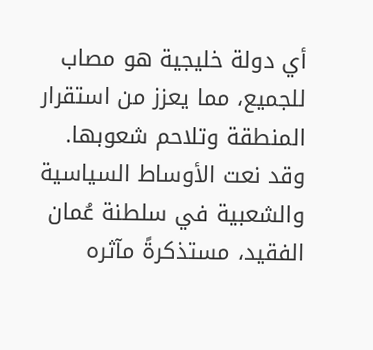أي دولة خليجية هو مصاب للجميع، مما يعزز من استقرار المنطقة وتلاحم شعوبها. وقد نعت الأوساط السياسية والشعبية في سلطنة عُمان الفقيد، مستذكرةً مآثره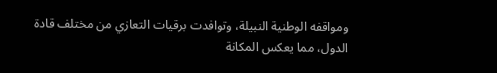ومواقفه الوطنية النبيلة، وتوافدت برقيات التعازي من مختلف قادة الدول، مما يعكس المكانة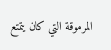المرموقة التي كان يتمتع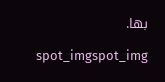بها.

spot_imgspot_img